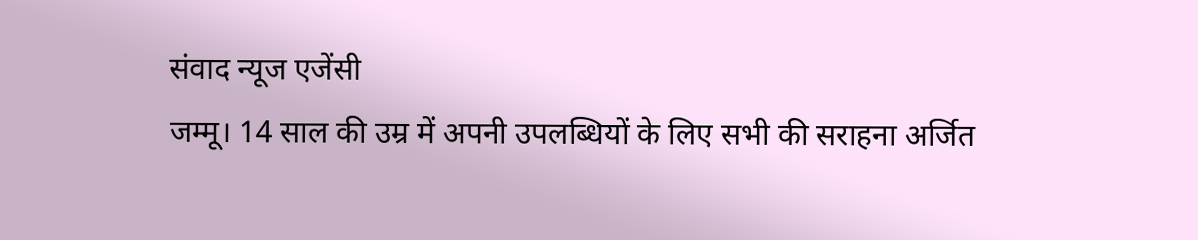संवाद न्यूज एजेंसी
जम्मू। 14 साल की उम्र में अपनी उपलब्धियों के लिए सभी की सराहना अर्जित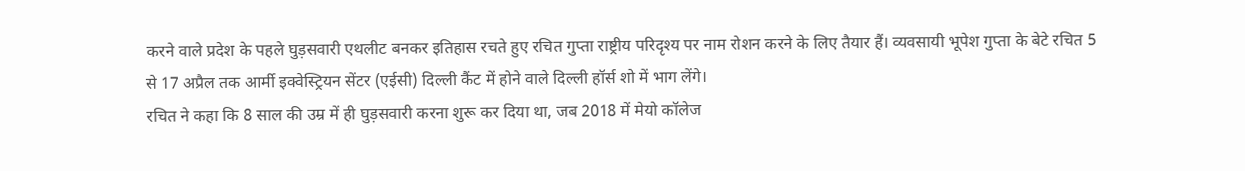करने वाले प्रदेश के पहले घुड़सवारी एथलीट बनकर इतिहास रचते हुए रचित गुप्ता राष्ट्रीय परिदृश्य पर नाम रोशन करने के लिए तैयार हैं। व्यवसायी भूपेश गुप्ता के बेटे रचित 5 से 17 अप्रैल तक आर्मी इक्वेस्ट्रियन सेंटर (एईसी) दिल्ली कैंट में होने वाले दिल्ली हॉर्स शो में भाग लेंगे।
रचित ने कहा कि 8 साल की उम्र में ही घुड़सवारी करना शुरू कर दिया था, जब 2018 में मेयो कॉलेज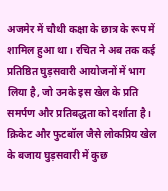अजमेर में चौथी कक्षा के छात्र के रूप में शामिल हुआ था। रचित ने अब तक कई प्रतिष्ठित घुड़सवारी आयोजनों में भाग लिया है, जो उनके इस खेल के प्रति समर्पण और प्रतिबद्धता को दर्शाता है। क्रिकेट और फुटबॉल जैसे लोकप्रिय खेल के बजाय घुड़सवारी में कुछ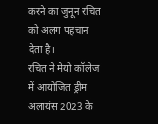करने का जुनून रचित को अलग पहचान देता है।
रचित ने मेयो कॉलेज में आयोजित ड्रीम अलायंस 2023 के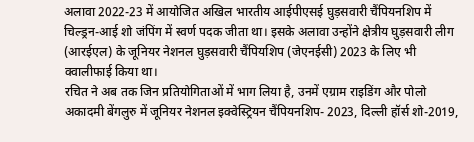अलावा 2022-23 में आयोजित अखिल भारतीय आईपीएसई घुड़सवारी चैंपियनशिप में चिल्ड्रन-आई शो जंपिंग में स्वर्ण पदक जीता था। इसके अलावा उन्होंने क्षेत्रीय घुड़सवारी लीग (आरईएल) के जूनियर नेशनल घुड़सवारी चैंपियशिप (जेएनईसी) 2023 के लिए भी क्वालीफाई किया था।
रचित ने अब तक जिन प्रतियोगिताओं में भाग लिया है, उनमें एग्राम राइडिंग और पोलो अकादमी बेंगलुरु में जूनियर नेशनल इक्वेस्ट्रियन चैंपियनशिप- 2023, दिल्ली हॉर्स शो-2019,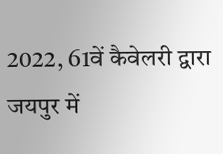2022, 61वें कैवेलरी द्वारा जयपुर में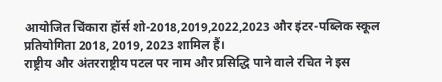आयोजित चिंकारा हॉर्स शो-2018,2019,2022,2023 और इंटर-पब्लिक स्कूल प्रतियोगिता 2018, 2019, 2023 शामिल हैं।
राष्ट्रीय और अंतरराष्ट्रीय पटल पर नाम और प्रसिद्धि पाने वाले रचित ने इस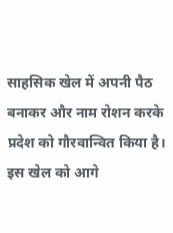साहसिक खेल में अपनी पैठ बनाकर और नाम रोशन करके प्रदेश को गौरवान्वित किया है। इस खेल को आगे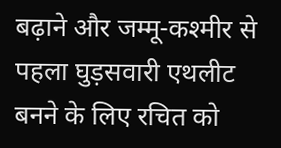बढ़ाने और जम्मू-कश्मीर से पहला घुड़सवारी एथलीट बनने के लिए रचित को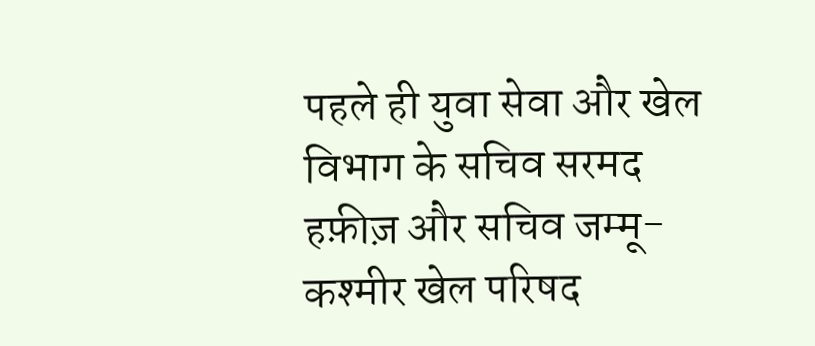पहले ही युवा सेवा और खेल विभाग के सचिव सरमद हफ़ीज़ और सचिव जम्मू-कश्मीर खेल परिषद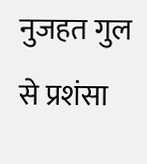नुजहत गुल से प्रशंसा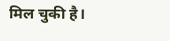मिल चुकी है।